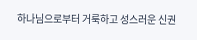하나님으로부터 거룩하고 성스러운 신권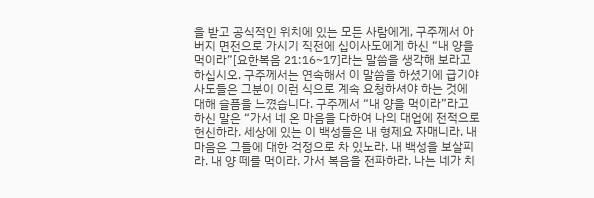을 받고 공식적인 위치에 있는 모든 사람에게, 구주께서 아버지 면전으로 가시기 직전에 십이사도에게 하신 “내 양을 먹이라”[요한복음 21:16~17]라는 말씀을 생각해 보라고 하십시오. 구주께서는 연속해서 이 말씀을 하셨기에 급기야 사도들은 그분이 이런 식으로 계속 요청하셔야 하는 것에 대해 슬픔을 느꼈습니다. 구주께서 “내 양을 먹이라”라고 하신 말은 “가서 네 온 마음을 다하여 나의 대업에 전적으로 헌신하라. 세상에 있는 이 백성들은 내 형제요 자매니라. 내 마음은 그들에 대한 걱정으로 차 있노라. 내 백성을 보살피라. 내 양 떼를 먹이라. 가서 복음을 전파하라. 나는 네가 치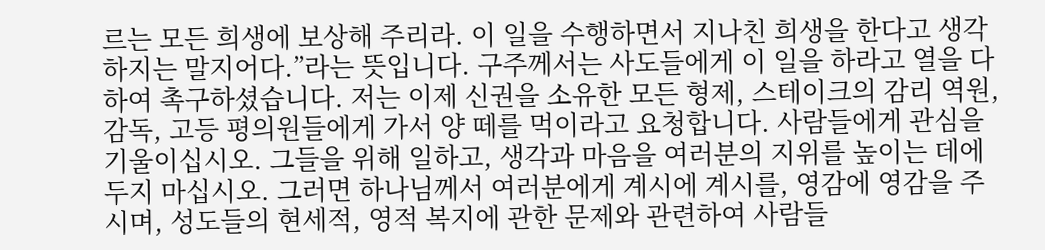르는 모든 희생에 보상해 주리라. 이 일을 수행하면서 지나친 희생을 한다고 생각하지는 말지어다.”라는 뜻입니다. 구주께서는 사도들에게 이 일을 하라고 열을 다하여 촉구하셨습니다. 저는 이제 신권을 소유한 모든 형제, 스테이크의 감리 역원, 감독, 고등 평의원들에게 가서 양 떼를 먹이라고 요청합니다. 사람들에게 관심을 기울이십시오. 그들을 위해 일하고, 생각과 마음을 여러분의 지위를 높이는 데에 두지 마십시오. 그러면 하나님께서 여러분에게 계시에 계시를, 영감에 영감을 주시며, 성도들의 현세적, 영적 복지에 관한 문제와 관련하여 사람들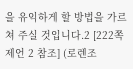을 유익하게 할 방법을 가르쳐 주실 것입니다.2 [222쪽 제언 2 참조] (로렌조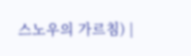스노우의 가르침) |